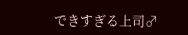できすぎる上司♂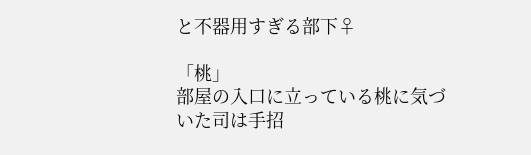と不器用すぎる部下♀

「桃」
部屋の入口に立っている桃に気づいた司は手招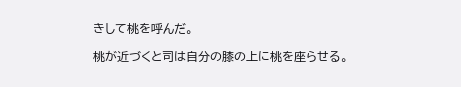きして桃を呼んだ。

桃が近づくと司は自分の膝の上に桃を座らせる。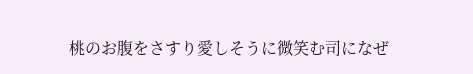桃のお腹をさすり愛しそうに微笑む司になぜ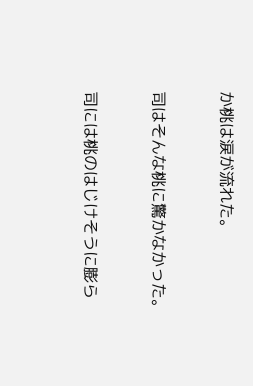か桃は涙が流れた。


司はそんな桃に驚かなかった。


司には桃のはじけそうに膨ら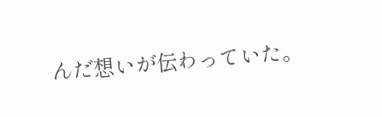んだ想いが伝わっていた。